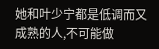她和叶少宁都是低调而又成熟的人,不可能做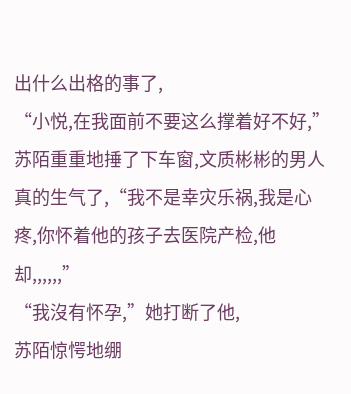出什么出格的事了,
“小悦,在我面前不要这么撑着好不好,”苏陌重重地捶了下车窗,文质彬彬的男人真的生气了,“我不是幸灾乐祸,我是心疼,你怀着他的孩子去医院产检,他却,,,,,,”
“我沒有怀孕,”她打断了他,
苏陌惊愕地绷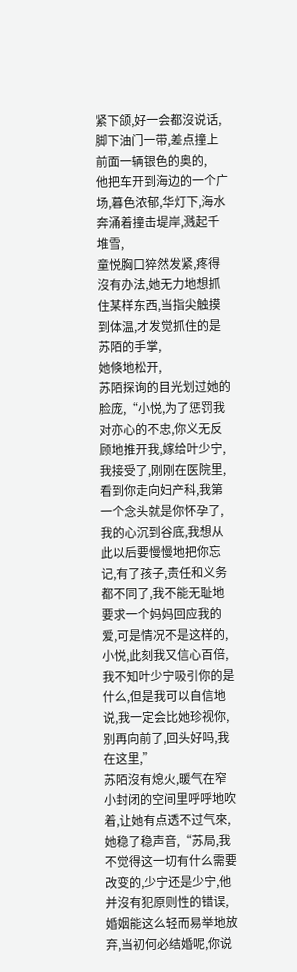紧下颌,好一会都沒说话,脚下油门一带,差点撞上前面一辆银色的奥的,
他把车开到海边的一个广场,暮色浓郁,华灯下,海水奔涌着撞击堤岸,溅起千堆雪,
童悦胸口猝然发紧,疼得沒有办法,她无力地想抓住某样东西,当指尖触摸到体温,才发觉抓住的是苏陌的手掌,
她倏地松开,
苏陌探询的目光划过她的脸庞,“小悦,为了惩罚我对亦心的不忠,你义无反顾地推开我,嫁给叶少宁,我接受了,刚刚在医院里,看到你走向妇产科,我第一个念头就是你怀孕了,我的心沉到谷底,我想从此以后要慢慢地把你忘记,有了孩子,责任和义务都不同了,我不能无耻地要求一个妈妈回应我的爱,可是情况不是这样的,小悦,此刻我又信心百倍,我不知叶少宁吸引你的是什么,但是我可以自信地说,我一定会比她珍视你,别再向前了,回头好吗,我在这里,”
苏陌沒有熄火,暖气在窄小封闭的空间里呼呼地吹着,让她有点透不过气來,
她稳了稳声音,“苏局,我不觉得这一切有什么需要改变的,少宁还是少宁,他并沒有犯原则性的错误,婚姻能这么轻而易举地放弃,当初何必结婚呢,你说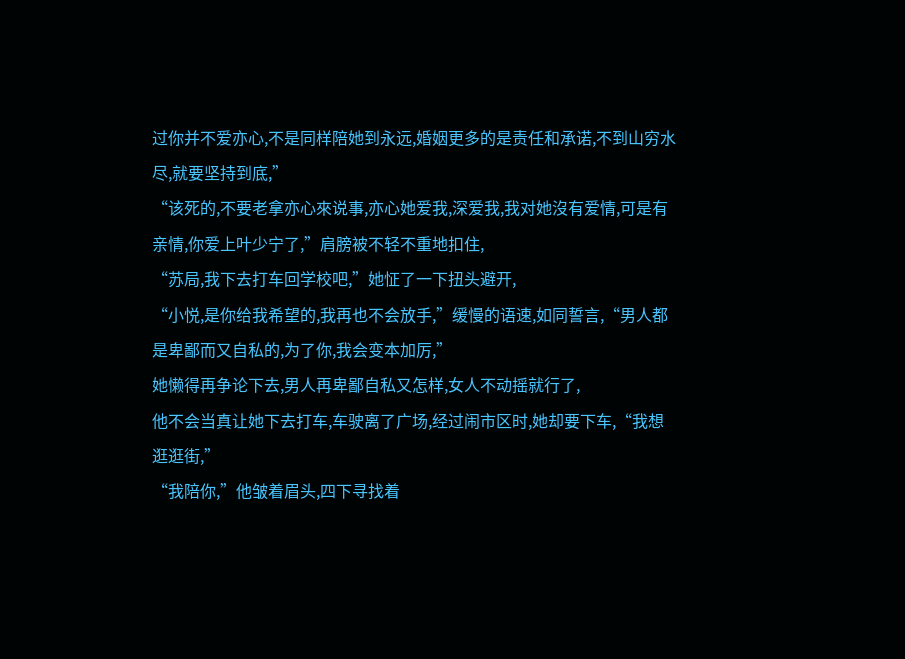过你并不爱亦心,不是同样陪她到永远,婚姻更多的是责任和承诺,不到山穷水尽,就要坚持到底,”
“该死的,不要老拿亦心來说事,亦心她爱我,深爱我,我对她沒有爱情,可是有亲情,你爱上叶少宁了,”肩膀被不轻不重地扣住,
“苏局,我下去打车回学校吧,”她怔了一下扭头避开,
“小悦,是你给我希望的,我再也不会放手,”缓慢的语速,如同誓言,“男人都是卑鄙而又自私的,为了你,我会变本加厉,”
她懒得再争论下去,男人再卑鄙自私又怎样,女人不动摇就行了,
他不会当真让她下去打车,车驶离了广场,经过闹市区时,她却要下车,“我想逛逛街,”
“我陪你,”他皱着眉头,四下寻找着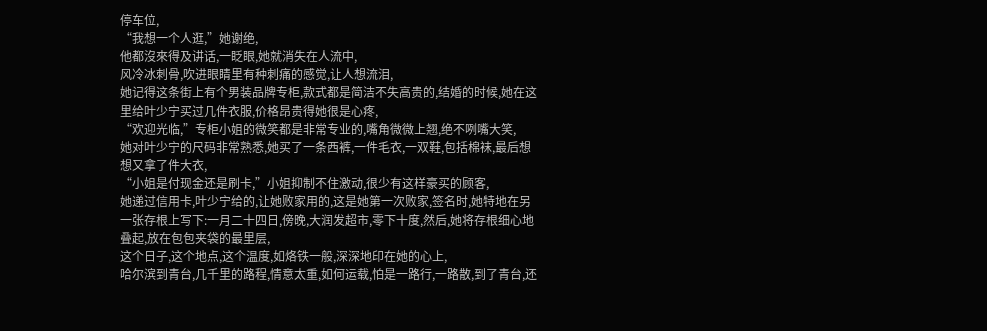停车位,
“我想一个人逛,”她谢绝,
他都沒來得及讲话,一眨眼,她就消失在人流中,
风冷冰刺骨,吹进眼睛里有种刺痛的感觉,让人想流泪,
她记得这条街上有个男装品牌专柜,款式都是简洁不失高贵的,结婚的时候,她在这里给叶少宁买过几件衣服,价格昂贵得她很是心疼,
“欢迎光临,”专柜小姐的微笑都是非常专业的,嘴角微微上翘,绝不咧嘴大笑,
她对叶少宁的尺码非常熟悉,她买了一条西裤,一件毛衣,一双鞋,包括棉袜,最后想想又拿了件大衣,
“小姐是付现金还是刷卡,”小姐抑制不住激动,很少有这样豪买的顾客,
她递过信用卡,叶少宁给的,让她败家用的,这是她第一次败家,签名时,她特地在另一张存根上写下:一月二十四日,傍晚,大润发超市,零下十度,然后,她将存根细心地叠起,放在包包夹袋的最里层,
这个日子,这个地点,这个温度,如烙铁一般,深深地印在她的心上,
哈尔滨到青台,几千里的路程,情意太重,如何运载,怕是一路行,一路散,到了青台,还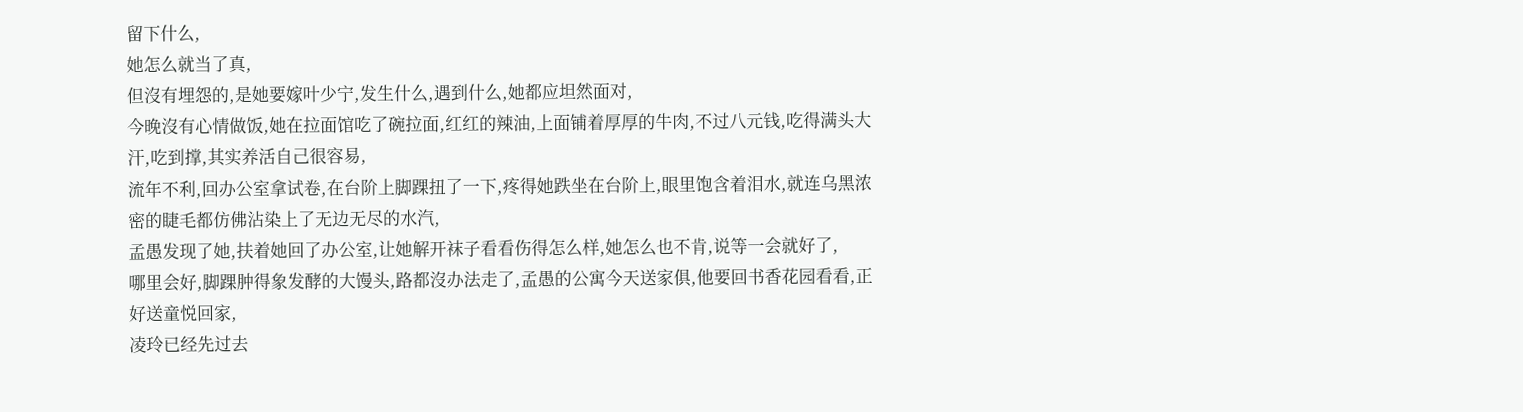留下什么,
她怎么就当了真,
但沒有埋怨的,是她要嫁叶少宁,发生什么,遇到什么,她都应坦然面对,
今晚沒有心情做饭,她在拉面馆吃了碗拉面,红红的辣油,上面铺着厚厚的牛肉,不过八元钱,吃得满头大汗,吃到撑,其实养活自己很容易,
流年不利,回办公室拿试卷,在台阶上脚踝扭了一下,疼得她跌坐在台阶上,眼里饱含着泪水,就连乌黑浓密的睫毛都仿佛沾染上了无边无尽的水汽,
孟愚发现了她,扶着她回了办公室,让她解开袜子看看伤得怎么样,她怎么也不肯,说等一会就好了,
哪里会好,脚踝肿得象发酵的大馒头,路都沒办法走了,孟愚的公寓今天送家俱,他要回书香花园看看,正好送童悦回家,
凌玲已经先过去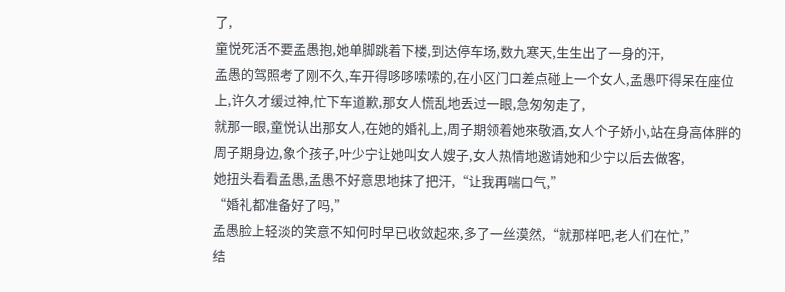了,
童悦死活不要孟愚抱,她单脚跳着下楼,到达停车场,数九寒天,生生出了一身的汗,
孟愚的驾照考了刚不久,车开得哆哆嗦嗦的,在小区门口差点碰上一个女人,孟愚吓得呆在座位上,许久才缓过神,忙下车道歉,那女人慌乱地丢过一眼,急匆匆走了,
就那一眼,童悦认出那女人,在她的婚礼上,周子期领着她來敬酒,女人个子娇小,站在身高体胖的周子期身边,象个孩子,叶少宁让她叫女人嫂子,女人热情地邀请她和少宁以后去做客,
她扭头看看孟愚,孟愚不好意思地抹了把汗,“让我再喘口气,”
“婚礼都准备好了吗,”
孟愚脸上轻淡的笑意不知何时早已收敛起來,多了一丝漠然,“就那样吧,老人们在忙,”
结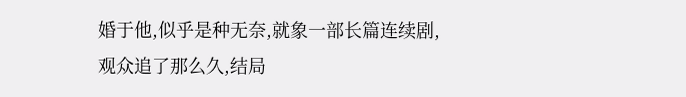婚于他,似乎是种无奈,就象一部长篇连续剧,观众追了那么久,结局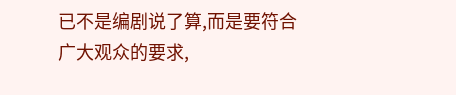已不是编剧说了算,而是要符合广大观众的要求,